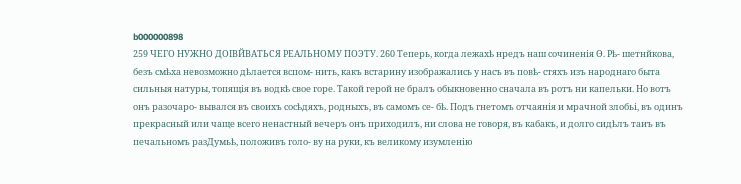b000000898
259 ЧЕГО НУЖНО ДОІВЙВАТЬСЯ РЕАЛЬНОМУ ПОЭТУ. 260 Теперь, когда лежахѣ нредъ наш сочиненія Ѳ. Рѣ- шетнйкова, безъ смѣха невозможно дѣлается вспом- нить, какъ встарину изображались у насъ въ повѣ- стяхъ изъ народнаго быта сильныя натуры, топящія въ водкѣ свое горе. Такой герой не бралъ обыкновенно сначала въ ротъ ни капельки. Но вотъ онъ разочаро- вывался въ своихъ сосѣдяхъ, родныхъ, въ самомъ се- бѣ. Подъ гнетомъ отчаянія и мрачной злобьі, въ одинъ прекрасный или чаще всего ненастный вечеръ онъ приходилъ, ни слова не говоря, въ кабакъ, и долго сидѣлъ таиъ въ печальномъ разДумьѣ, положивъ голо- ву на руки, къ великому изумленію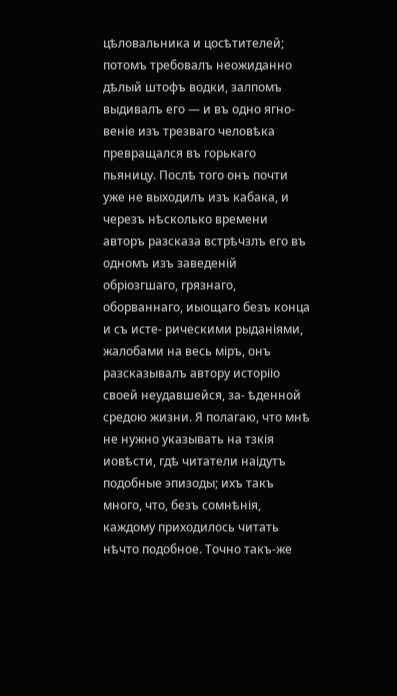цѣловальника и цосѣтителей; потомъ требовалъ неожиданно дѣлый штофъ водки, залпомъ выдивалъ его — и въ одно ягно- веніе изъ трезваго человѣка превращался въ горькаго пьяницу. Послѣ того онъ почти уже не выходилъ изъ кабака, и черезъ нѣсколько времени авторъ разсказа встрѣчзлъ его въ одномъ изъ заведеній обріозгшаго, грязнаго, оборваннаго, иыощаго безъ конца и съ исте- рическими рыданіями, жалобами на весь міръ, онъ разсказывалъ автору исторііо своей неудавшейся, за- ѣденной средою жизни. Я полагаю, что мнѣ не нужно указывать на тзкія иовѣсти, гдѣ читатели наідутъ подобные эпизоды; ихъ такъ много, что, безъ сомнѣнія, каждому приходилось читать нѣчто подобное. Точно такъ-же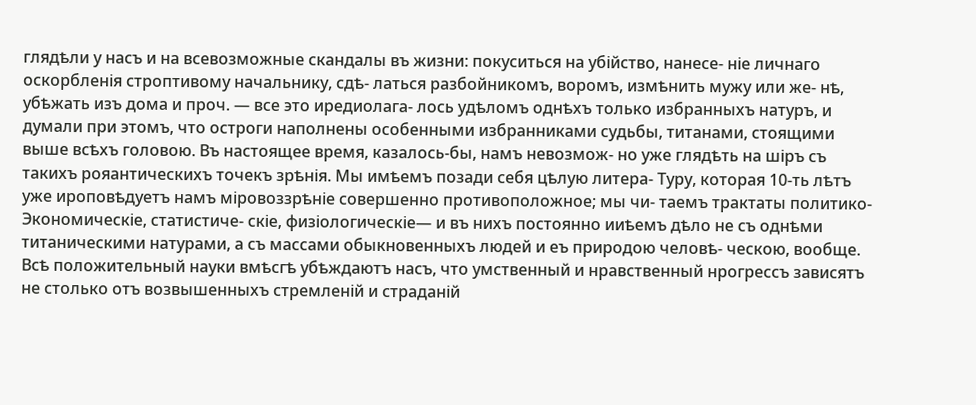глядѣли у насъ и на всевозможные скандалы въ жизни: покуситься на убійство, нанесе- ніе личнаго оскорбленія строптивому начальнику, сдѣ- латься разбойникомъ, воромъ, измѣнить мужу или же- нѣ, убѣжать изъ дома и проч. — все это иредиолага- лось удѣломъ однѣхъ только избранныхъ натуръ, и думали при этомъ, что остроги наполнены особенными избранниками судьбы, титанами, стоящими выше всѣхъ головою. Въ настоящее время, казалось-бы, намъ невозмож- но уже глядѣть на шіръ съ такихъ рояантическихъ точекъ зрѣнія. Мы имѣемъ позади себя цѣлую литера- Туру, которая 10-ть лѣтъ уже ироповѣдуетъ намъ міровоззрѣніе совершенно противоположное; мы чи- таемъ трактаты политико-Экономическіе, статистиче- скіе, физіологическіе— и въ нихъ постоянно ииѣемъ дѣло не съ однѣми титаническими натурами, а съ массами обыкновенныхъ людей и еъ природою человѣ- ческою, вообще. Всѣ положительный науки вмѣсгѣ убѣждаютъ насъ, что умственный и нравственный нрогрессъ зависятъ не столько отъ возвышенныхъ стремленій и страданій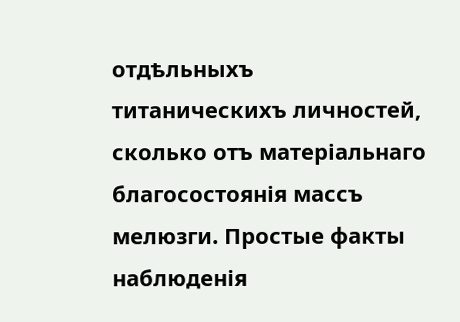отдѣльныхъ титаническихъ личностей, сколько отъ матеріальнаго благосостоянія массъ мелюзги. Простые факты наблюденія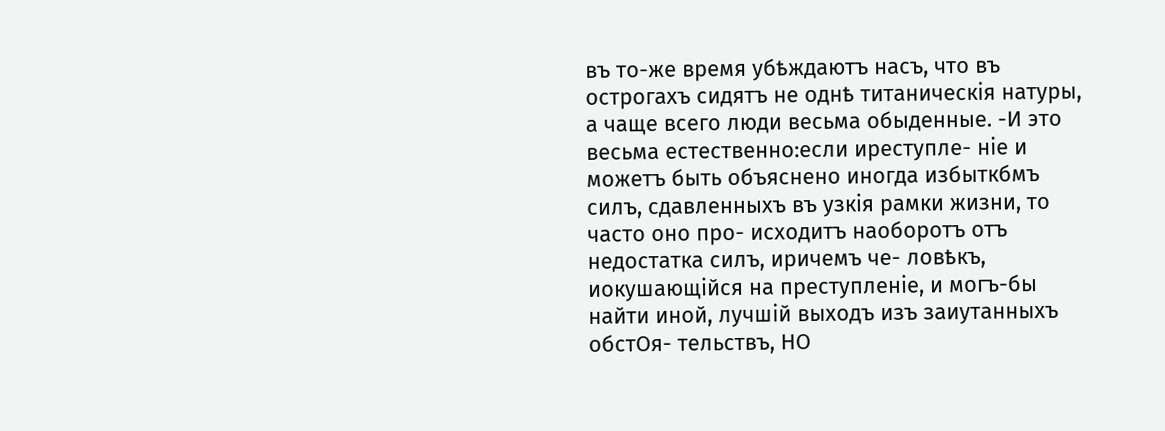въ то-же время убѣждаютъ насъ, что въ острогахъ сидятъ не однѣ титаническія натуры, а чаще всего люди весьма обыденные. -И это весьма естественно:если иреступле- ніе и можетъ быть объяснено иногда избыткбмъ силъ, сдавленныхъ въ узкія рамки жизни, то часто оно про- исходитъ наоборотъ отъ недостатка силъ, иричемъ че- ловѣкъ, иокушающійся на преступленіе, и могъ-бы найти иной, лучшій выходъ изъ заиутанныхъ обстОя- тельствъ, НО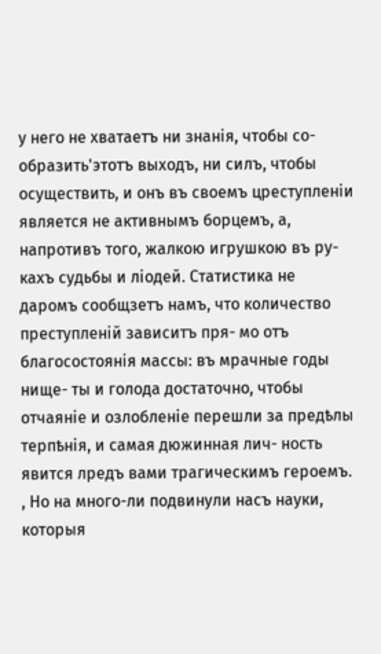у него не хватаетъ ни знанія, чтобы со- образить'этотъ выходъ, ни силъ, чтобы осуществить, и онъ въ своемъ цреступленіи является не активнымъ борцемъ, а, напротивъ того, жалкою игрушкою въ ру- кахъ судьбы и ліодей. Статистика не даромъ сообщзетъ намъ, что количество преступленій зависитъ пря- мо отъ благосостоянія массы: въ мрачные годы нище- ты и голода достаточно, чтобы отчаяніе и озлобленіе перешли за предѣлы терпѣнія, и самая дюжинная лич- ность явится лредъ вами трагическимъ героемъ. , Но на много-ли подвинули насъ науки, которыя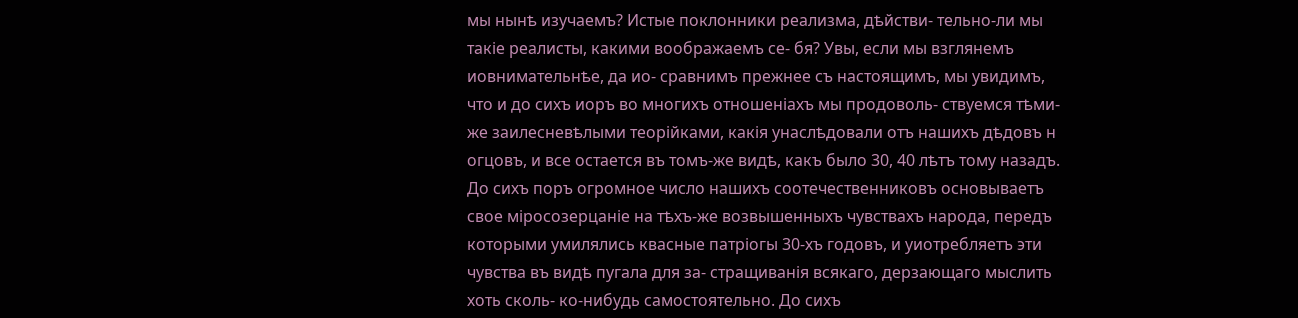мы нынѣ изучаемъ? Истые поклонники реализма, дѣйстви- тельно-ли мы такіе реалисты, какими воображаемъ се- бя? Увы, если мы взглянемъ иовнимательнѣе, да ио- сравнимъ прежнее съ настоящимъ, мы увидимъ, что и до сихъ иоръ во многихъ отношеніахъ мы продоволь- ствуемся тѣми-же заилесневѣлыми теорійками, какія унаслѣдовали отъ нашихъ дѣдовъ н огцовъ, и все остается въ томъ-же видѣ, какъ было 30, 40 лѣтъ тому назадъ. До сихъ поръ огромное число нашихъ соотечественниковъ основываетъ свое міросозерцаніе на тѣхъ-же возвышенныхъ чувствахъ народа, передъ которыми умилялись квасные патріогы 30-хъ годовъ, и уиотребляетъ эти чувства въ видѣ пугала для за- стращиванія всякаго, дерзающаго мыслить хоть сколь- ко-нибудь самостоятельно. До сихъ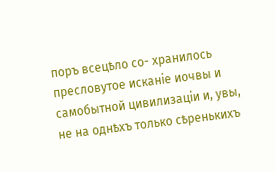поръ всецѣло со- хранилось пресловутое исканіе иочвы и самобытной цивилизаціи и, увы, не на однѣхъ только сѣренькихъ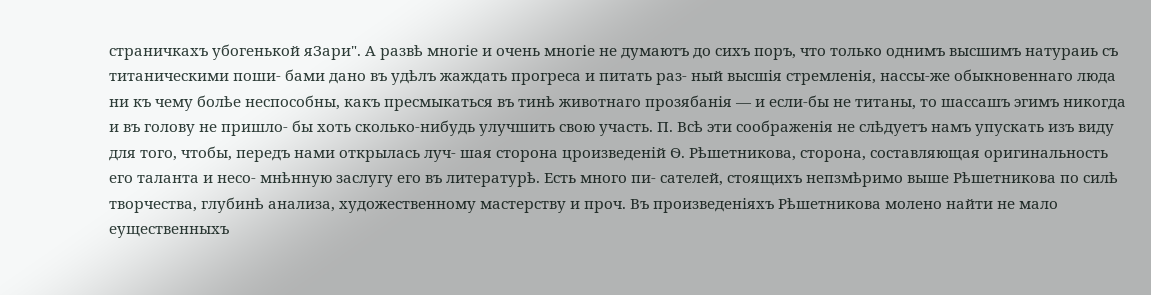страничкахъ убогенькой яЗари". А развѣ многіе и очень многіе не думаютъ до сихъ поръ, что только однимъ высшимъ натураиь съ титаническими поши- бами дано въ удѣлъ жаждать прогреса и питать раз- ный высшія стремленія, нассы-же обыкновеннаго люда ни къ чему болѣе неспособны, какъ пресмыкаться въ тинѣ животнаго прозябанія — и если-бы не титаны, то шассашъ эгимъ никогда и въ голову не пришло- бы хоть сколько-нибудь улучшить свою участь. П. Всѣ эти соображенія не слѣдуетъ намъ упускать изъ виду для того, чтобы, передъ нами открылась луч- шая сторона цроизведеній Ѳ. Рѣшетникова, сторона, составляющая оригинальность его таланта и несо- мнѣнную заслугу его въ литературѣ. Есть много пи- сателей, стоящихъ непзмѣримо выше Рѣшетникова по силѣ творчества, глубинѣ анализа, художественному мастерству и проч. Въ произведеніяхъ Рѣшетникова молено найти не мало еущественныхъ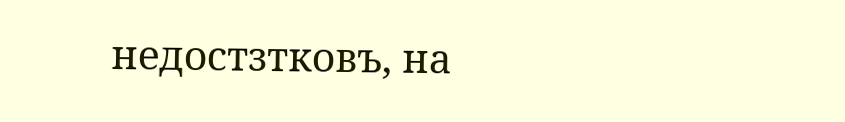недостзтковъ, на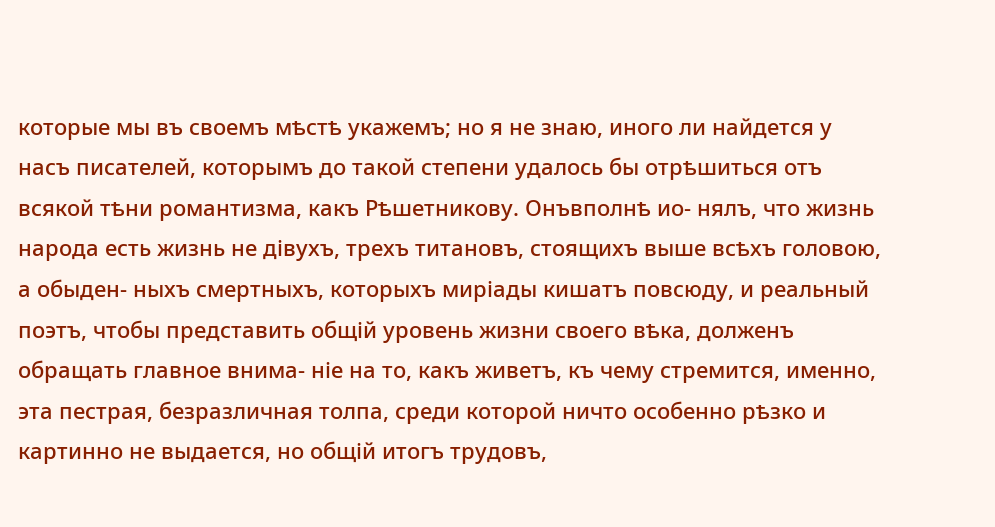которые мы въ своемъ мѣстѣ укажемъ; но я не знаю, иного ли найдется у насъ писателей, которымъ до такой степени удалось бы отрѣшиться отъ всякой тѣни романтизма, какъ Рѣшетникову. Онъвполнѣ ио- нялъ, что жизнь народа есть жизнь не дівухъ, трехъ титановъ, стоящихъ выше всѣхъ головою, а обыден- ныхъ смертныхъ, которыхъ миріады кишатъ повсюду, и реальный поэтъ, чтобы представить общій уровень жизни своего вѣка, долженъ обращать главное внима- ніе на то, какъ живетъ, къ чему стремится, именно, эта пестрая, безразличная толпа, среди которой ничто особенно рѣзко и картинно не выдается, но общій итогъ трудовъ,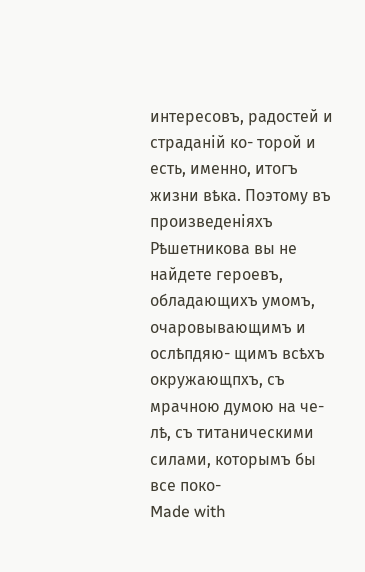интересовъ, радостей и страданій ко- торой и есть, именно, итогъ жизни вѣка. Поэтому въ произведеніяхъ Рѣшетникова вы не найдете героевъ, обладающихъ умомъ, очаровывающимъ и ослѣпдяю- щимъ всѣхъ окружающпхъ, съ мрачною думою на че- лѣ, съ титаническими силами, которымъ бы все поко-
Made with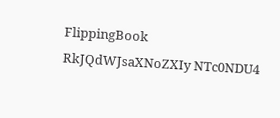FlippingBook
RkJQdWJsaXNoZXIy NTc0NDU4